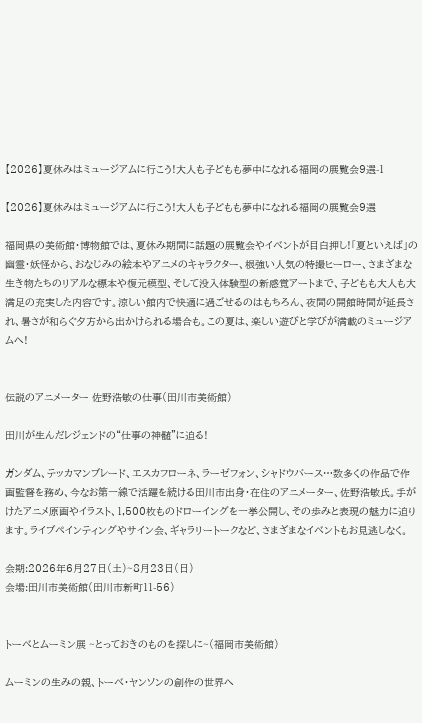【2026】夏休みはミュージアムに行こう!大人も子どもも夢中になれる福岡の展覧会9選-1

【2026】夏休みはミュージアムに行こう!大人も子どもも夢中になれる福岡の展覧会9選

福岡県の美術館・博物館では、夏休み期間に話題の展覧会やイベントが目白押し!「夏といえば」の幽霊・妖怪から、おなじみの絵本やアニメのキャラクター、根強い人気の特撮ヒーロー、さまざまな生き物たちのリアルな標本や復元模型、そして没入体験型の新感覚アートまで、子どもも大人も大満足の充実した内容です。涼しい館内で快適に過ごせるのはもちろん、夜間の開館時間が延長され、暑さが和らぐ夕方から出かけられる場合も。この夏は、楽しい遊びと学びが満載のミュージアムへ!


伝説のアニメーター 佐野浩敏の仕事(田川市美術館)

田川が生んだレジェンドの“仕事の神髄”に迫る!

ガンダム、テッカマンブレード、エスカフローネ、ラーゼフォン、シャドウバース…数多くの作品で作画監督を務め、今なお第一線で活躍を続ける田川市出身・在住のアニメーター、佐野浩敏氏。手がけたアニメ原画やイラスト、1,500枚ものドローイングを一挙公開し、その歩みと表現の魅力に迫ります。ライブペインティングやサイン会、ギャラリートークなど、さまざまなイベントもお見逃しなく。

会期:2026年6月27日(土)~8月23日(日)
会場:田川市美術館(田川市新町11-56)


トーベとムーミン展 ~とっておきのものを探しに~(福岡市美術館)

ムーミンの生みの親、トーベ・ヤンソンの創作の世界へ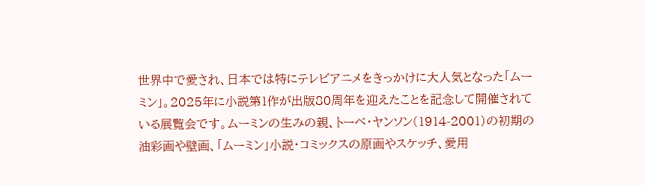世界中で愛され、日本では特にテレビアニメをきっかけに大人気となった「ムーミン」。2025年に小説第1作が出版80周年を迎えたことを記念して開催されている展覧会です。ムーミンの生みの親、トーベ・ヤンソン(1914-2001)の初期の油彩画や壁画、「ムーミン」小説・コミックスの原画やスケッチ、愛用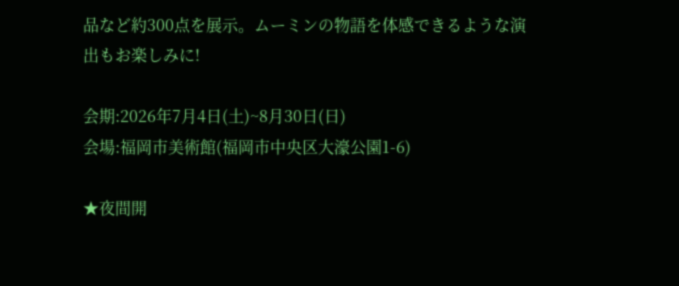品など約300点を展示。ムーミンの物語を体感できるような演出もお楽しみに!

会期:2026年7月4日(土)~8月30日(日)
会場:福岡市美術館(福岡市中央区大濠公園1-6)

★夜間開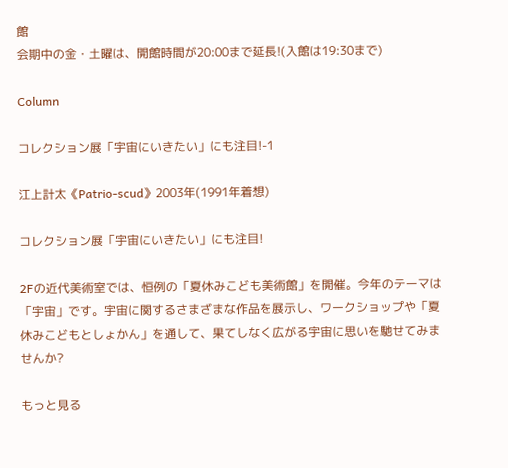館
会期中の金・土曜は、開館時間が20:00まで延長!(入館は19:30まで)

Column

コレクション展「宇宙にいきたい」にも注目!-1

江上計太《Patrio-scud》2003年(1991年着想)

コレクション展「宇宙にいきたい」にも注目!

2Fの近代美術室では、恒例の「夏休みこども美術館」を開催。今年のテーマは「宇宙」です。宇宙に関するさまざまな作品を展示し、ワークショップや「夏休みこどもとしょかん」を通して、果てしなく広がる宇宙に思いを馳せてみませんか?

もっと見る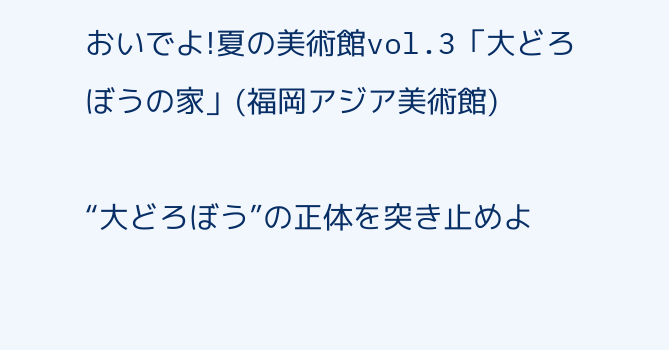おいでよ!夏の美術館vol.3「大どろぼうの家」(福岡アジア美術館)

“大どろぼう”の正体を突き止めよ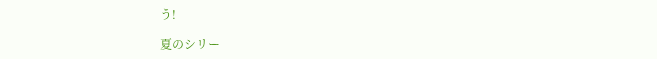う!

夏のシリー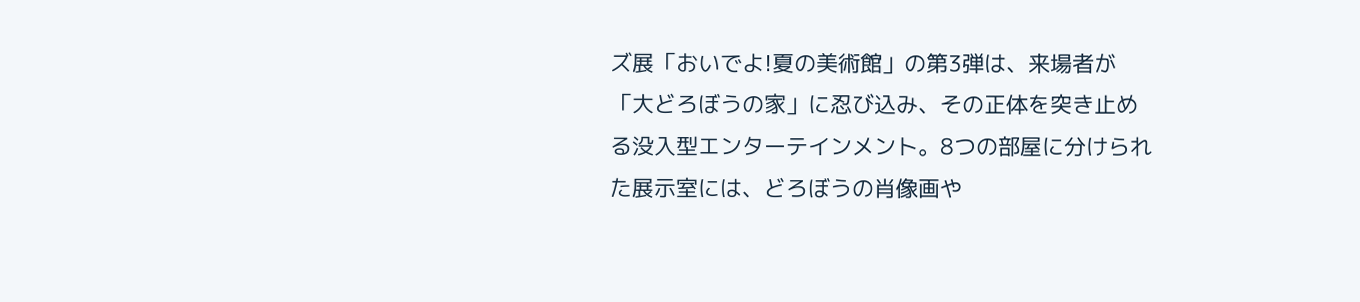ズ展「おいでよ!夏の美術館」の第3弾は、来場者が「大どろぼうの家」に忍び込み、その正体を突き止める没入型エンターテインメント。8つの部屋に分けられた展示室には、どろぼうの肖像画や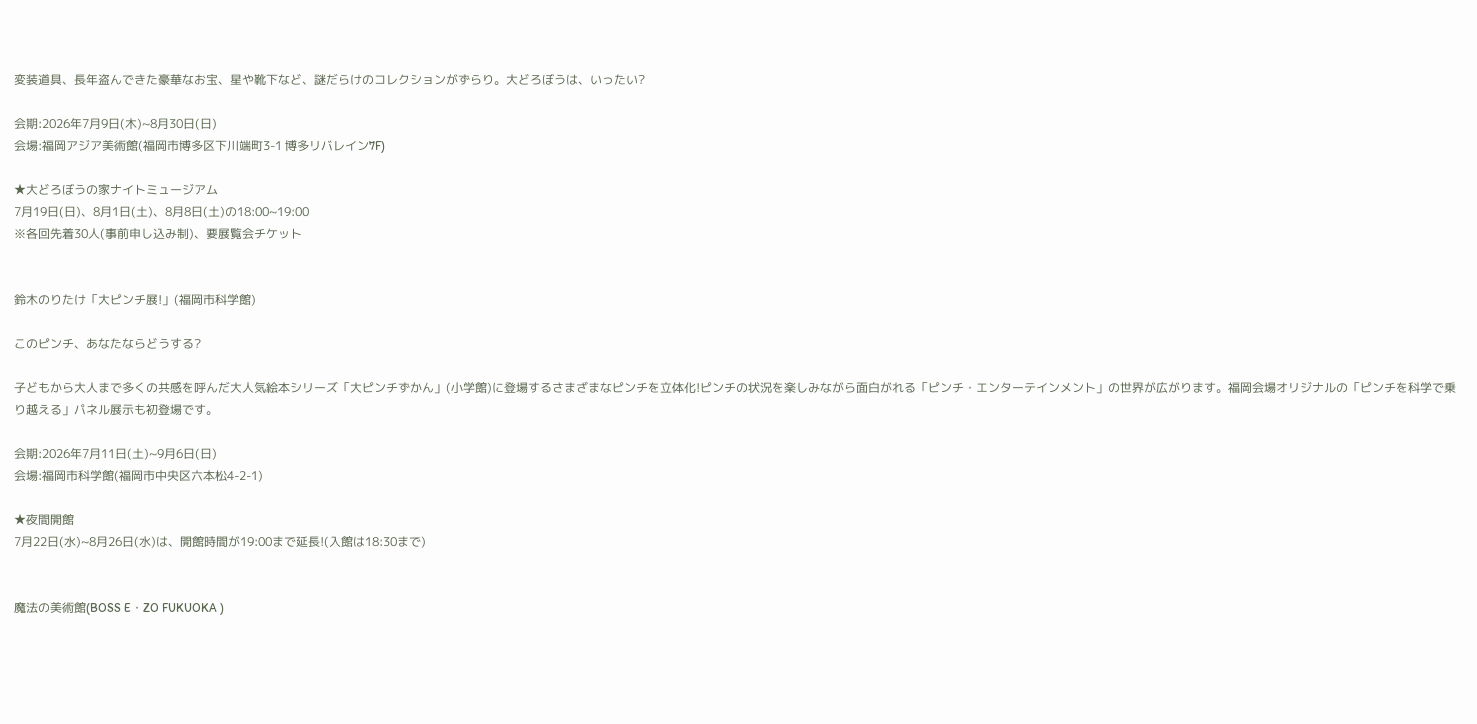変装道具、長年盗んできた豪華なお宝、星や靴下など、謎だらけのコレクションがずらり。大どろぼうは、いったい?

会期:2026年7月9日(木)~8月30日(日)
会場:福岡アジア美術館(福岡市博多区下川端町3-1 博多リバレイン7F)

★大どろぼうの家ナイトミュージアム
7月19日(日)、8月1日(土)、8月8日(土)の18:00~19:00
※各回先着30人(事前申し込み制)、要展覧会チケット


鈴木のりたけ「大ピンチ展!」(福岡市科学館)

このピンチ、あなたならどうする?

子どもから大人まで多くの共感を呼んだ大人気絵本シリーズ「大ピンチずかん」(小学館)に登場するさまざまなピンチを立体化!ピンチの状況を楽しみながら面白がれる「ピンチ・エンターテインメント」の世界が広がります。福岡会場オリジナルの「ピンチを科学で乗り越える」パネル展示も初登場です。

会期:2026年7月11日(土)~9月6日(日)
会場:福岡市科学館(福岡市中央区六本松4-2-1)

★夜間開館
7月22日(水)~8月26日(水)は、開館時間が19:00まで延長!(入館は18:30まで)


魔法の美術館(BOSS E・ZO FUKUOKA )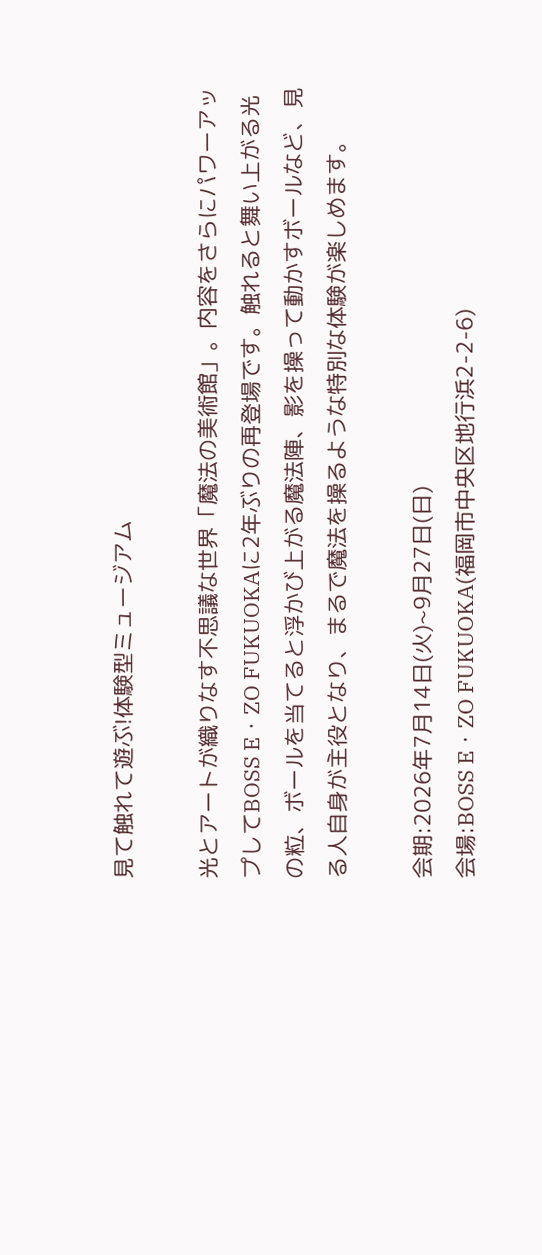見て触れて遊ぶ!体験型ミュージアム

光とアートが織りなす不思議な世界「魔法の美術館」。内容をさらにパワーアップしてBOSS E・ZO FUKUOKAに2年ぶりの再登場です。触れると舞い上がる光の粒、ボールを当てると浮かび上がる魔法陣、影を操って動かすボールなど、見る人自身が主役となり、まるで魔法を操るような特別な体験が楽しめます。

会期:2026年7月14日(火)~9月27日(日)
会場:BOSS E・ZO FUKUOKA(福岡市中央区地行浜2-2-6)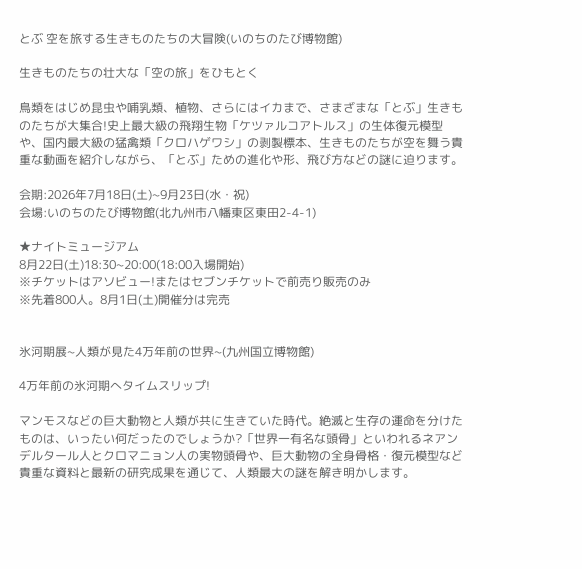とぶ 空を旅する生きものたちの大冒険(いのちのたび博物館)

生きものたちの壮大な「空の旅」をひもとく

鳥類をはじめ昆虫や哺乳類、植物、さらにはイカまで、さまざまな「とぶ」生きものたちが大集合!史上最大級の飛翔生物「ケツァルコアトルス」の生体復元模型や、国内最大級の猛禽類「クロハゲワシ」の剥製標本、生きものたちが空を舞う貴重な動画を紹介しながら、「とぶ」ための進化や形、飛び方などの謎に迫ります。

会期:2026年7月18日(土)~9月23日(水・祝)
会場:いのちのたび博物館(北九州市八幡東区東田2-4-1)

★ナイトミュージアム
8月22日(土)18:30~20:00(18:00入場開始)
※チケットはアソビュー!またはセブンチケットで前売り販売のみ
※先着800人。8月1日(土)開催分は完売


氷河期展~人類が見た4万年前の世界~(九州国立博物館)

4万年前の氷河期へタイムスリップ!

マンモスなどの巨大動物と人類が共に生きていた時代。絶滅と生存の運命を分けたものは、いったい何だったのでしょうか?「世界一有名な頭骨」といわれるネアンデルタール人とクロマニョン人の実物頭骨や、巨大動物の全身骨格・復元模型など貴重な資料と最新の研究成果を通じて、人類最大の謎を解き明かします。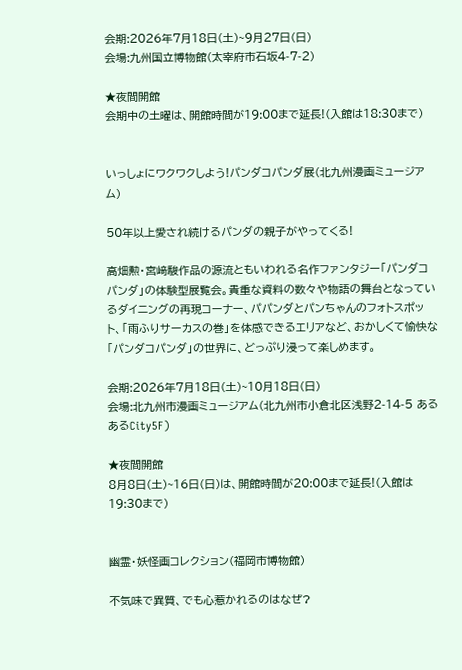会期:2026年7月18日(土)~9月27日(日)
会場:九州国立博物館(太宰府市石坂4-7-2)

★夜間開館
会期中の土曜は、開館時間が19:00まで延長!(入館は18:30まで)


いっしょにワクワクしよう!パンダコパンダ展(北九州漫画ミュージアム)

50年以上愛され続けるパンダの親子がやってくる!

高畑勲・宮﨑駿作品の源流ともいわれる名作ファンタジー「パンダコパンダ」の体験型展覧会。貴重な資料の数々や物語の舞台となっているダイニングの再現コーナー、パパンダとパンちゃんのフォトスポット、「雨ふりサーカスの巻」を体感できるエリアなど、おかしくて愉快な「パンダコパンダ」の世界に、どっぷり浸って楽しめます。

会期:2026年7月18日(土)~10月18日(日)
会場:北九州市漫画ミュージアム(北九州市小倉北区浅野2-14-5 あるあるCity5F)

★夜間開館
8月8日(土)~16日(日)は、開館時間が20:00まで延長!(入館は19:30まで)


幽霊・妖怪画コレクション(福岡市博物館)

不気味で異質、でも心惹かれるのはなぜ?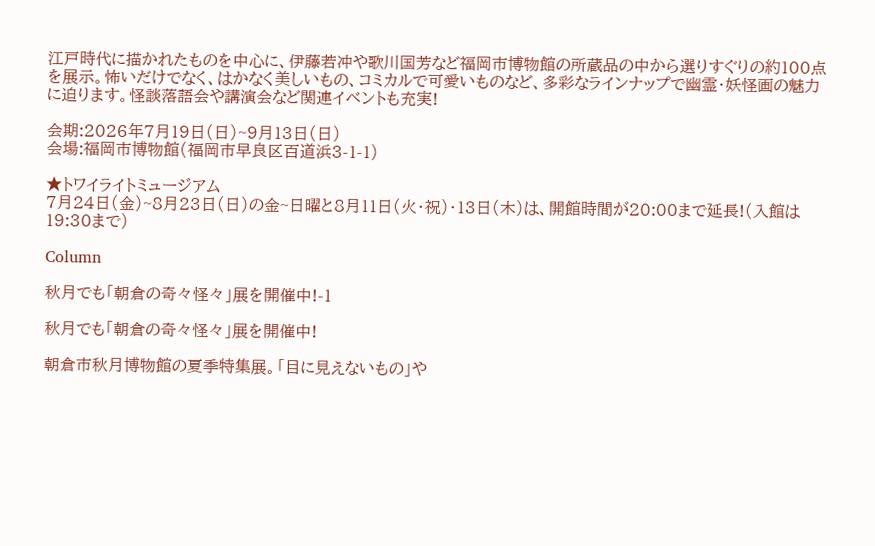江戸時代に描かれたものを中心に、伊藤若冲や歌川国芳など福岡市博物館の所蔵品の中から選りすぐりの約100点を展示。怖いだけでなく、はかなく美しいもの、コミカルで可愛いものなど、多彩なラインナップで幽霊・妖怪画の魅力に迫ります。怪談落語会や講演会など関連イベントも充実!

会期:2026年7月19日(日)~9月13日(日)
会場:福岡市博物館(福岡市早良区百道浜3-1-1)

★トワイライトミュージアム
7月24日(金)~8月23日(日)の金~日曜と8月11日(火・祝)・13日(木)は、開館時間が20:00まで延長!(入館は19:30まで)

Column

秋月でも「朝倉の奇々怪々」展を開催中!-1

秋月でも「朝倉の奇々怪々」展を開催中!

朝倉市秋月博物館の夏季特集展。「目に見えないもの」や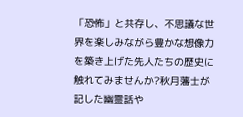「恐怖」と共存し、不思議な世界を楽しみながら豊かな想像力を築き上げた先人たちの歴史に触れてみませんか?秋月藩士が記した幽霊話や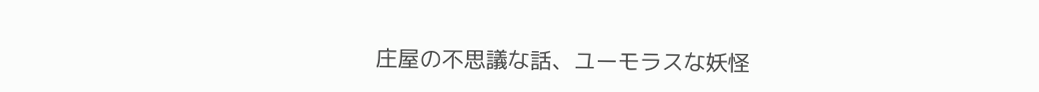庄屋の不思議な話、ユーモラスな妖怪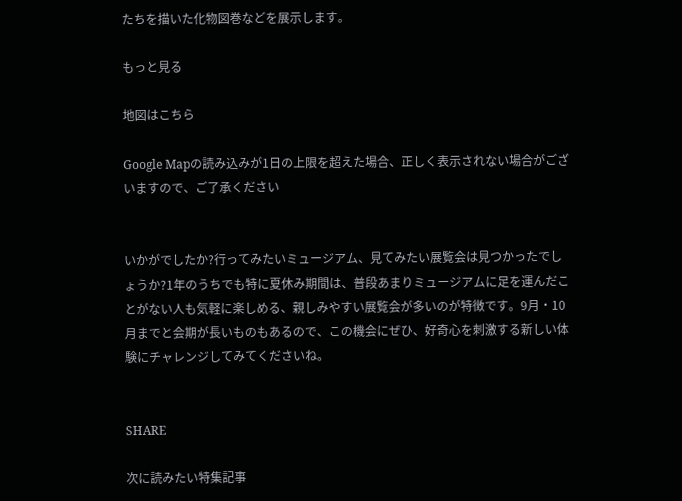たちを描いた化物図巻などを展示します。

もっと見る

地図はこちら

Google Mapの読み込みが1日の上限を超えた場合、正しく表示されない場合がございますので、ご了承ください


いかがでしたか?行ってみたいミュージアム、見てみたい展覧会は見つかったでしょうか?1年のうちでも特に夏休み期間は、普段あまりミュージアムに足を運んだことがない人も気軽に楽しめる、親しみやすい展覧会が多いのが特徴です。9月・10月までと会期が長いものもあるので、この機会にぜひ、好奇心を刺激する新しい体験にチャレンジしてみてくださいね。


SHARE

次に読みたい特集記事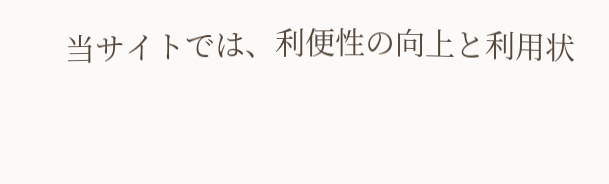当サイトでは、利便性の向上と利用状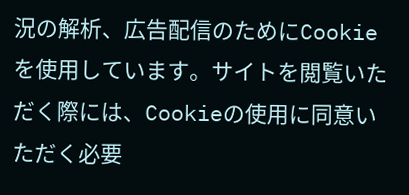況の解析、広告配信のためにCookieを使用しています。サイトを閲覧いただく際には、Cookieの使用に同意いただく必要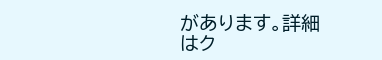があります。詳細はク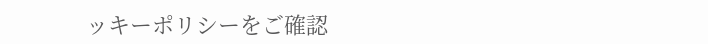ッキーポリシーをご確認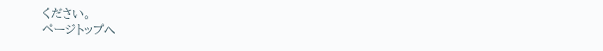ください。
ページトップへ